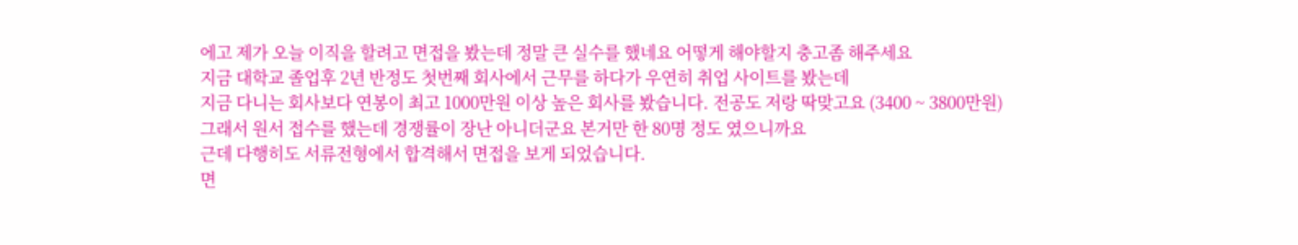에고 제가 오늘 이직을 할려고 면접을 봤는데 정말 큰 실수를 했네요 어떻게 해야할지 충고좀 해주세요
지금 대학교 졸업후 2년 반정도 첫번째 회사에서 근무를 하다가 우연히 취업 사이트를 봤는데
지금 다니는 회사보다 연봉이 최고 1000만원 이상 높은 회사를 봤습니다. 전공도 저랑 딱맞고요 (3400 ~ 3800만원)
그래서 원서 접수를 했는데 경쟁률이 장난 아니더군요 본거만 한 80명 정도 였으니까요
근데 다행히도 서류전형에서 합격해서 면접을 보게 되었습니다.
면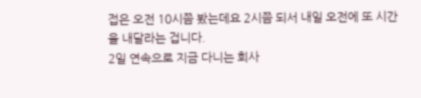접은 오전 10시쯤 봤는데요 2시쯤 되서 내일 오전에 또 시간을 내달라는 겁니다.
2일 연속으로 지금 다니는 회사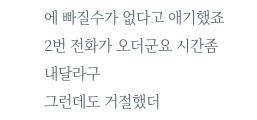에 빠질수가 없다고 애기했죠 2번 전화가 오더군요 시간좀 내달라구
그런데도 거절했더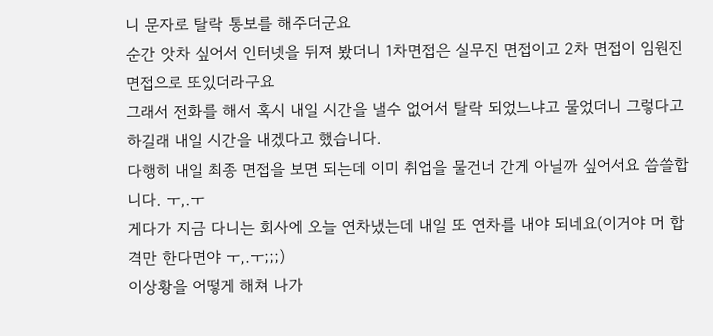니 문자로 탈락 통보를 해주더군요
순간 앗차 싶어서 인터넷을 뒤져 봤더니 1차면접은 실무진 면접이고 2차 면접이 임원진 면접으로 또있더라구요
그래서 전화를 해서 혹시 내일 시간을 낼수 없어서 탈락 되었느냐고 물었더니 그렇다고 하길래 내일 시간을 내겠다고 했습니다.
다행히 내일 최종 면접을 보면 되는데 이미 취업을 물건너 간게 아닐까 싶어서요 씁쓸합니다. ㅜ,.ㅜ
게다가 지금 다니는 회사에 오늘 연차냈는데 내일 또 연차를 내야 되네요(이거야 머 합격만 한다면야 ㅜ,.ㅜ;;;)
이상황을 어떻게 해쳐 나가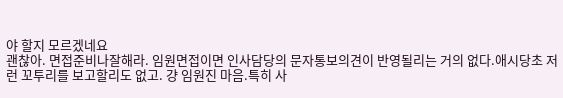야 할지 모르겠네요
괜찮아. 면접준비나잘해라. 임원면접이면 인사담당의 문자통보의견이 반영될리는 거의 없다.애시당초 저런 꼬투리를 보고할리도 없고. 걍 임원진 마음.특히 사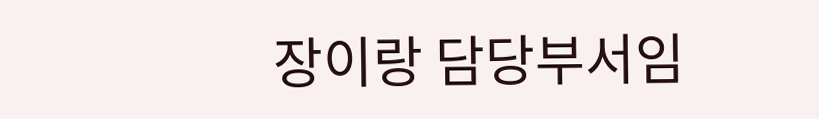장이랑 담당부서임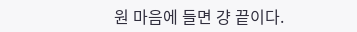원 마음에 들면 걍 끝이다.